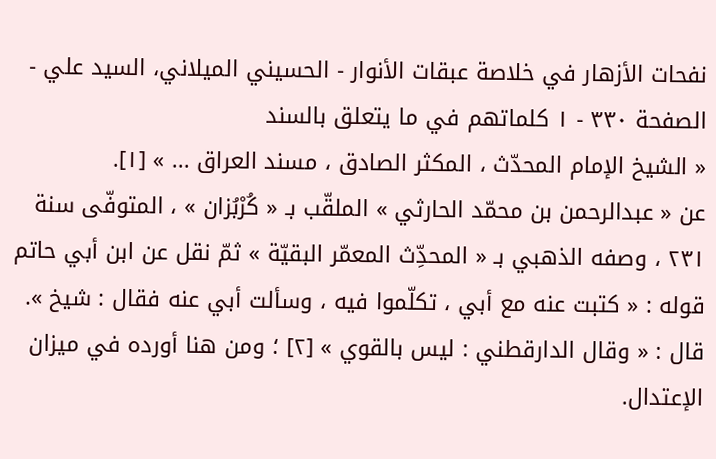نفحات الأزهار في خلاصة عبقات الأنوار - الحسيني الميلاني، السيد علي - الصفحة ٣٣٠ - ١ كلماتهم في ما يتعلق بالسند
« الشيخ الإمام المحدّث ، المكثر الصادق ، مسند العراق ... » [١].
عن « عبدالرحمن بن محمّد الحارثي » الملقّب بـ « كُرْبُزان » ، المتوفّى سنة ٢٣١ ، وصفه الذهبي بـ « المحدِّث المعمّر البقيّة » ثمّ نقل عن ابن أبي حاتم قوله : « كتبت عنه مع أبي ، تكلّموا فيه ، وسألت أبي عنه فقال : شيخ ». قال : « وقال الدارقطني : ليس بالقوي » [٢] ؛ ومن هنا أورده في ميزان الإعتدال.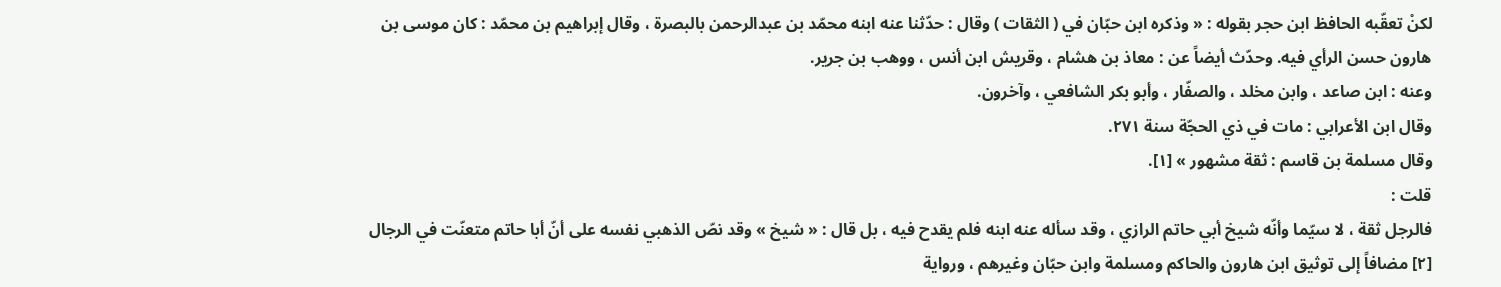لكنْ تعقّبه الحافظ ابن حجر بقوله : « وذكره ابن حبّان في ( الثقات ) وقال : حدّثنا عنه ابنه محمّد بن عبدالرحمن بالبصرة ، وقال إبراهيم بن محمّد : كان موسى بن هارون حسن الرأي فيه. وحدّث أيضاً عن : معاذ بن هشام ، وقريش ابن أنس ، ووهب بن جرير.
وعنه : ابن صاعد ، وابن مخلد ، والصفّار ، وأبو بكر الشافعي ، وآخرون.
وقال ابن الأعرابي : مات في ذي الحجّة سنة ٢٧١.
وقال مسلمة بن قاسم : ثقة مشهور » [١].
قلت :
فالرجل ثقة ، لا سيّما وأنّه شيخ أبي حاتم الرازي ، وقد سأله عنه ابنه فلم يقدح فيه ، بل قال : « شيخ » وقد نصّ الذهبي نفسه على أنّ أبا حاتم متعنّت في الرجال [٢] مضافاً إلى توثيق ابن هارون والحاكم ومسلمة وابن حبّان وغيرهم ، ورواية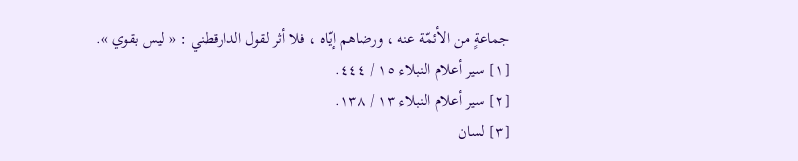جماعةٍ من الأئمّة عنه ، ورضاهم إيّاه ، فلا أثر لقول الدارقطني : « ليس بقوي ».
[١] سير أعلام النبلاء ١٥ / ٤٤٤.
[٢] سير أعلام النبلاء ١٣ / ١٣٨.
[٣] لسان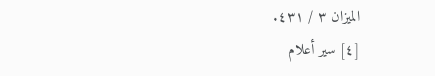الميزان ٣ / ٤٣١.
[٤] سير أعلام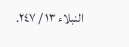النبلاء ١٣ / ٢٤٧.